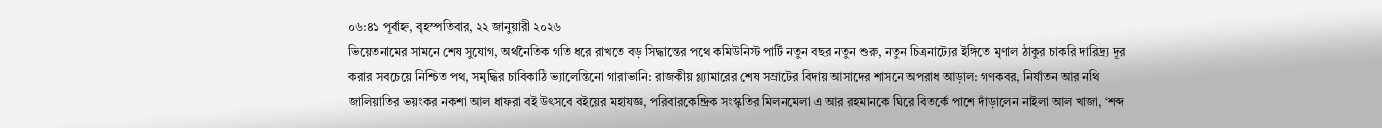০৬:৪১ পূর্বাহ্ন, বৃহস্পতিবার, ২২ জানুয়ারী ২০২৬
ভিয়েতনামের সামনে শেষ সুযোগ, অর্থনৈতিক গতি ধরে রাখতে বড় সিদ্ধান্তের পথে কমিউনিস্ট পার্টি নতুন বছর নতুন শুরু, নতুন চিত্রনাট্যের ইঙ্গিতে মৃণাল ঠাকুর চাকরি দারিদ্র্য দূর করার সবচেয়ে নিশ্চিত পথ, সমৃদ্ধির চাবিকাঠি ভ্যালেন্তিনো গারাভানি: রাজকীয় গ্ল্যামারের শেষ সম্রাটের বিদায় আসাদের শাসনে অপরাধ আড়াল: গণকবর, নির্যাতন আর নথি জালিয়াতির ভয়ংকর নকশা আল ধাফরা বই উৎসবে বইয়ের মহাযজ্ঞ, পরিবারকেন্দ্রিক সংস্কৃতির মিলনমেলা এ আর রহমানকে ঘিরে বিতর্কে পাশে দাঁড়ালেন নাইলা আল খাজা, ‘শব্দ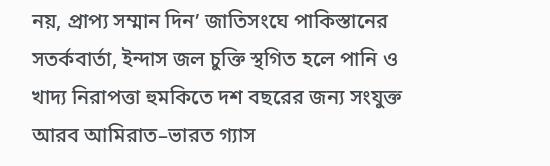নয়, প্রাপ্য সম্মান দিন’ জাতিসংঘে পাকিস্তানের সতর্কবার্তা, ইন্দাস জল চুক্তি স্থগিত হলে পানি ও খাদ্য নিরাপত্তা হুমকিতে দশ বছরের জন্য সংযুক্ত আরব আমিরাত–ভারত গ্যাস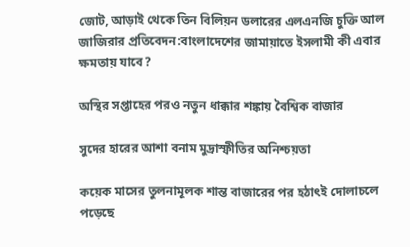জোট, আড়াই থেকে তিন বিলিয়ন ডলারের এলএনজি চুক্তি আল জাজিরার প্রতিবেদন:বাংলাদেশের জামায়াতে ইসলামী কী এবার ক্ষমতায় যাবে?

অস্থির সপ্তাহের পরও নতুন ধাক্কার শঙ্কায় বৈশ্বিক বাজার

সুদের হারের আশা বনাম মুদ্রাস্ফীতির অনিশ্চয়তা

কয়েক মাসের তুলনামূলক শান্ত বাজারের পর হঠাৎই দোলাচলে পড়েছে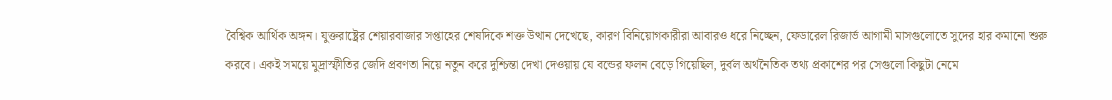বৈশ্বিক আর্থিক অঙ্গন। যুক্তরাষ্ট্রের শেয়ারবাজার সপ্তাহের শেষদিকে শক্ত উত্থান দেখেছে, কারণ বিনিয়োগকারীরা আবারও ধরে নিচ্ছেন, ফেডারেল রিজার্ভ আগামী মাসগুলোতে সুদের হার কমানো শুরু করবে। একই সময়ে মুদ্রাস্ফীতির জেদি প্রবণতা নিয়ে নতুন করে দুশ্চিন্তা দেখা দেওয়ায় যে বন্ডের ফলন বেড়ে গিয়েছিল, দুর্বল অর্থনৈতিক তথ্য প্রকাশের পর সেগুলো কিছুটা নেমে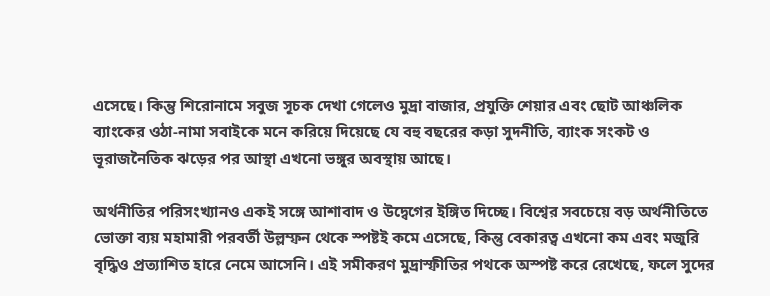এসেছে। কিন্তু শিরোনামে সবুজ সূচক দেখা গেলেও মুদ্রা বাজার, প্রযুক্তি শেয়ার এবং ছোট আঞ্চলিক ব্যাংকের ওঠা-নামা সবাইকে মনে করিয়ে দিয়েছে যে বহু বছরের কড়া সুদনীতি, ব্যাংক সংকট ও ভূরাজনৈতিক ঝড়ের পর আস্থা এখনো ভঙ্গুর অবস্থায় আছে।

অর্থনীতির পরিসংখ্যানও একই সঙ্গে আশাবাদ ও উদ্বেগের ইঙ্গিত দিচ্ছে। বিশ্বের সবচেয়ে বড় অর্থনীতিতে ভোক্তা ব্যয় মহামারী পরবর্তী উল্লম্ফন থেকে স্পষ্টই কমে এসেছে, কিন্তু বেকারত্ব এখনো কম এবং মজুরি বৃদ্ধিও প্রত্যাশিত হারে নেমে আসেনি। এই সমীকরণ মুদ্রাস্ফীতির পথকে অস্পষ্ট করে রেখেছে, ফলে সুদের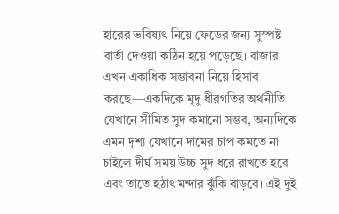হারের ভবিষ্যৎ নিয়ে ফেডের জন্য সুস্পষ্ট বার্তা দেওয়া কঠিন হয়ে পড়েছে। বাজার এখন একাধিক সম্ভাবনা নিয়ে হিসাব করছে—একদিকে মৃদু ধীরগতির অর্থনীতি যেখানে সীমিত সুদ কমানো সম্ভব, অন্যদিকে এমন দৃশ্য যেখানে দামের চাপ কমতে না চাইলে দীর্ঘ সময় উচ্চ সুদ ধরে রাখতে হবে এবং তাতে হঠাৎ মন্দার ঝুঁকি বাড়বে। এই দুই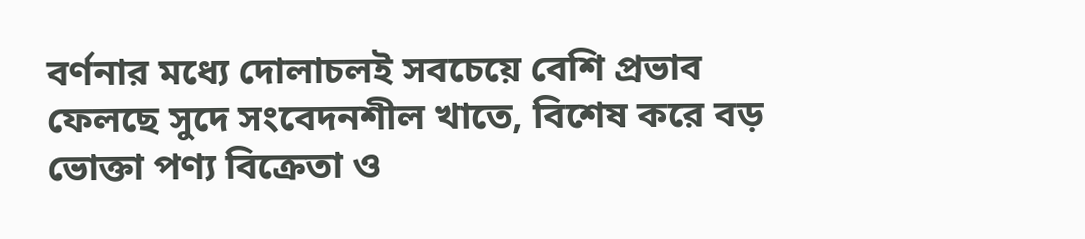বর্ণনার মধ্যে দোলাচলই সবচেয়ে বেশি প্রভাব ফেলছে সুদে সংবেদনশীল খাতে, বিশেষ করে বড় ভোক্তা পণ্য বিক্রেতা ও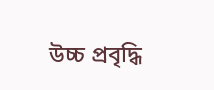উচ্চ প্রবৃদ্ধি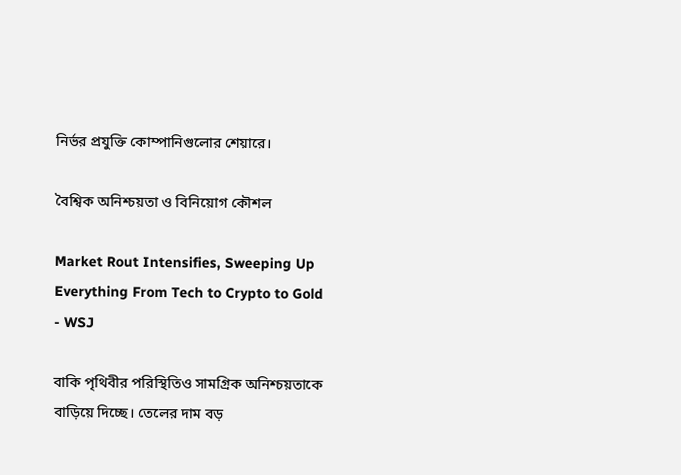নির্ভর প্রযুক্তি কোম্পানিগুলোর শেয়ারে।

বৈশ্বিক অনিশ্চয়তা ও বিনিয়োগ কৌশল

Market Rout Intensifies, Sweeping Up Everything From Tech to Crypto to Gold  - WSJ

বাকি পৃথিবীর পরিস্থিতিও সামগ্রিক অনিশ্চয়তাকে বাড়িয়ে দিচ্ছে। তেলের দাম বড়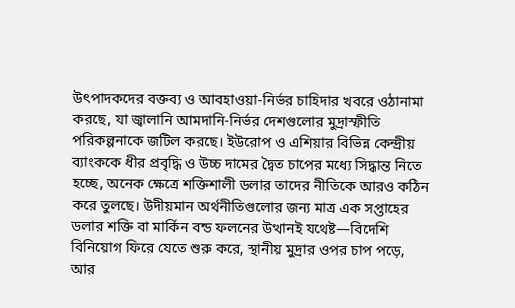উৎপাদকদের বক্তব্য ও আবহাওয়া-নির্ভর চাহিদার খবরে ওঠানামা করছে, যা জ্বালানি আমদানি-নির্ভর দেশগুলোর মুদ্রাস্ফীতি পরিকল্পনাকে জটিল করছে। ইউরোপ ও এশিয়ার বিভিন্ন কেন্দ্রীয় ব্যাংককে ধীর প্রবৃদ্ধি ও উচ্চ দামের দ্বৈত চাপের মধ্যে সিদ্ধান্ত নিতে হচ্ছে, অনেক ক্ষেত্রে শক্তিশালী ডলার তাদের নীতিকে আরও কঠিন করে তুলছে। উদীয়মান অর্থনীতিগুলোর জন্য মাত্র এক সপ্তাহের ডলার শক্তি বা মার্কিন বন্ড ফলনের উত্থানই যথেষ্ট—বিদেশি বিনিয়োগ ফিরে যেতে শুরু করে, স্থানীয় মুদ্রার ওপর চাপ পড়ে, আর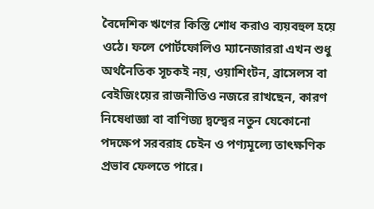বৈদেশিক ঋণের কিস্তি শোধ করাও ব্যয়বহুল হয়ে ওঠে। ফলে পোর্টফোলিও ম্যানেজাররা এখন শুধু অর্থনৈতিক সূচকই নয়, ওয়াশিংটন, ব্রাসেলস বা বেইজিংয়ের রাজনীতিও নজরে রাখছেন, কারণ নিষেধাজ্ঞা বা বাণিজ্য দ্বন্দ্বের নতুন যেকোনো পদক্ষেপ সরবরাহ চেইন ও পণ্যমূল্যে তাৎক্ষণিক প্রভাব ফেলতে পারে।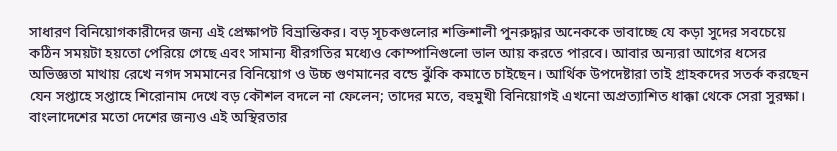সাধারণ বিনিয়োগকারীদের জন্য এই প্রেক্ষাপট বিভ্রান্তিকর। বড় সূচকগুলোর শক্তিশালী পুনরুদ্ধার অনেককে ভাবাচ্ছে যে কড়া সুদের সবচেয়ে কঠিন সময়টা হয়তো পেরিয়ে গেছে এবং সামান্য ধীরগতির মধ্যেও কোম্পানিগুলো ভাল আয় করতে পারবে। আবার অন্যরা আগের ধসের অভিজ্ঞতা মাথায় রেখে নগদ সমমানের বিনিয়োগ ও উচ্চ গুণমানের বন্ডে ঝুঁকি কমাতে চাইছেন। আর্থিক উপদেষ্টারা তাই গ্রাহকদের সতর্ক করছেন যেন সপ্তাহে সপ্তাহে শিরোনাম দেখে বড় কৌশল বদলে না ফেলেন; তাদের মতে, বহুমুখী বিনিয়োগই এখনো অপ্রত্যাশিত ধাক্কা থেকে সেরা সুরক্ষা। বাংলাদেশের মতো দেশের জন্যও এই অস্থিরতার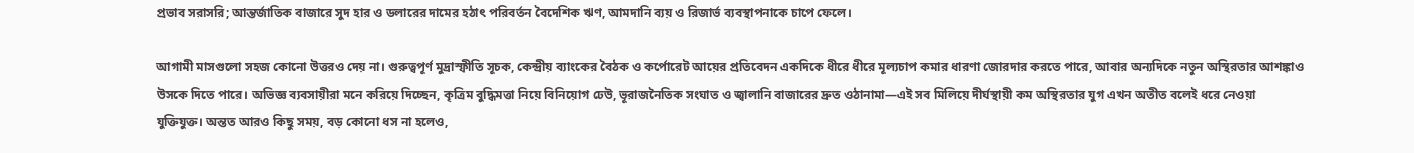প্রভাব সরাসরি; আন্তর্জাতিক বাজারে সুদ হার ও ডলারের দামের হঠাৎ পরিবর্তন বৈদেশিক ঋণ, আমদানি ব্যয় ও রিজার্ভ ব্যবস্থাপনাকে চাপে ফেলে।

আগামী মাসগুলো সহজ কোনো উত্তরও দেয় না। গুরুত্বপূর্ণ মুদ্রাস্ফীতি সূচক, কেন্দ্রীয় ব্যাংকের বৈঠক ও কর্পোরেট আয়ের প্রতিবেদন একদিকে ধীরে ধীরে মূল্যচাপ কমার ধারণা জোরদার করতে পারে, আবার অন্যদিকে নতুন অস্থিরতার আশঙ্কাও উসকে দিতে পারে। অভিজ্ঞ ব্যবসায়ীরা মনে করিয়ে দিচ্ছেন, কৃত্রিম বুদ্ধিমত্তা নিয়ে বিনিয়োগ ঢেউ, ভূরাজনৈতিক সংঘাত ও জ্বালানি বাজারের দ্রুত ওঠানামা—এই সব মিলিয়ে দীর্ঘস্থায়ী কম অস্থিরতার যুগ এখন অতীত বলেই ধরে নেওয়া যুক্তিযুক্ত। অন্তত আরও কিছু সময়, বড় কোনো ধস না হলেও,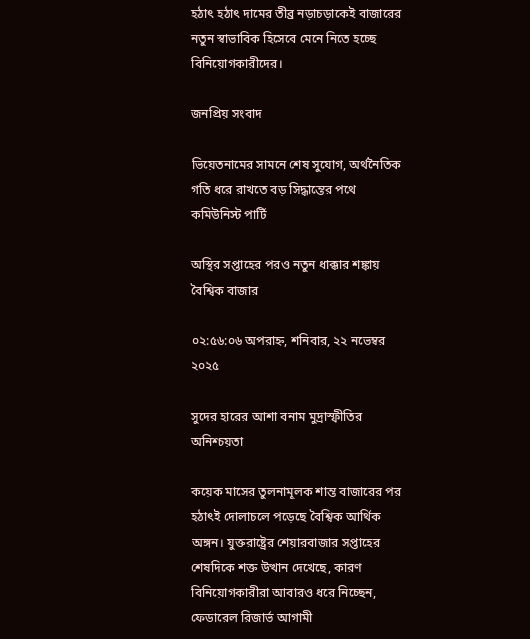হঠাৎ হঠাৎ দামের তীব্র নড়াচড়াকেই বাজারের নতুন স্বাভাবিক হিসেবে মেনে নিতে হচ্ছে বিনিয়োগকারীদের।

জনপ্রিয় সংবাদ

ভিয়েতনামের সামনে শেষ সুযোগ, অর্থনৈতিক গতি ধরে রাখতে বড় সিদ্ধান্তের পথে কমিউনিস্ট পার্টি

অস্থির সপ্তাহের পরও নতুন ধাক্কার শঙ্কায় বৈশ্বিক বাজার

০২:৫৬:০৬ অপরাহ্ন, শনিবার, ২২ নভেম্বর ২০২৫

সুদের হারের আশা বনাম মুদ্রাস্ফীতির অনিশ্চয়তা

কয়েক মাসের তুলনামূলক শান্ত বাজারের পর হঠাৎই দোলাচলে পড়েছে বৈশ্বিক আর্থিক অঙ্গন। যুক্তরাষ্ট্রের শেয়ারবাজার সপ্তাহের শেষদিকে শক্ত উত্থান দেখেছে, কারণ বিনিয়োগকারীরা আবারও ধরে নিচ্ছেন, ফেডারেল রিজার্ভ আগামী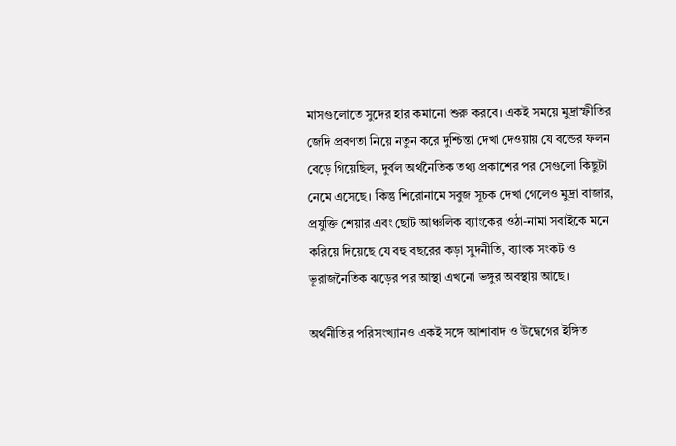মাসগুলোতে সুদের হার কমানো শুরু করবে। একই সময়ে মুদ্রাস্ফীতির জেদি প্রবণতা নিয়ে নতুন করে দুশ্চিন্তা দেখা দেওয়ায় যে বন্ডের ফলন বেড়ে গিয়েছিল, দুর্বল অর্থনৈতিক তথ্য প্রকাশের পর সেগুলো কিছুটা নেমে এসেছে। কিন্তু শিরোনামে সবুজ সূচক দেখা গেলেও মুদ্রা বাজার, প্রযুক্তি শেয়ার এবং ছোট আঞ্চলিক ব্যাংকের ওঠা-নামা সবাইকে মনে করিয়ে দিয়েছে যে বহু বছরের কড়া সুদনীতি, ব্যাংক সংকট ও ভূরাজনৈতিক ঝড়ের পর আস্থা এখনো ভঙ্গুর অবস্থায় আছে।

অর্থনীতির পরিসংখ্যানও একই সঙ্গে আশাবাদ ও উদ্বেগের ইঙ্গিত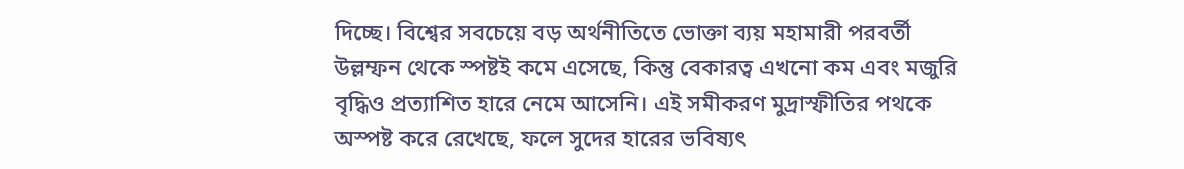দিচ্ছে। বিশ্বের সবচেয়ে বড় অর্থনীতিতে ভোক্তা ব্যয় মহামারী পরবর্তী উল্লম্ফন থেকে স্পষ্টই কমে এসেছে, কিন্তু বেকারত্ব এখনো কম এবং মজুরি বৃদ্ধিও প্রত্যাশিত হারে নেমে আসেনি। এই সমীকরণ মুদ্রাস্ফীতির পথকে অস্পষ্ট করে রেখেছে, ফলে সুদের হারের ভবিষ্যৎ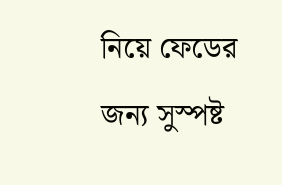নিয়ে ফেডের জন্য সুস্পষ্ট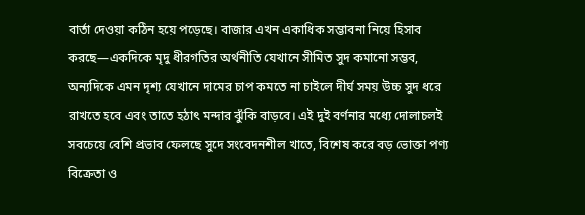বার্তা দেওয়া কঠিন হয়ে পড়েছে। বাজার এখন একাধিক সম্ভাবনা নিয়ে হিসাব করছে—একদিকে মৃদু ধীরগতির অর্থনীতি যেখানে সীমিত সুদ কমানো সম্ভব, অন্যদিকে এমন দৃশ্য যেখানে দামের চাপ কমতে না চাইলে দীর্ঘ সময় উচ্চ সুদ ধরে রাখতে হবে এবং তাতে হঠাৎ মন্দার ঝুঁকি বাড়বে। এই দুই বর্ণনার মধ্যে দোলাচলই সবচেয়ে বেশি প্রভাব ফেলছে সুদে সংবেদনশীল খাতে, বিশেষ করে বড় ভোক্তা পণ্য বিক্রেতা ও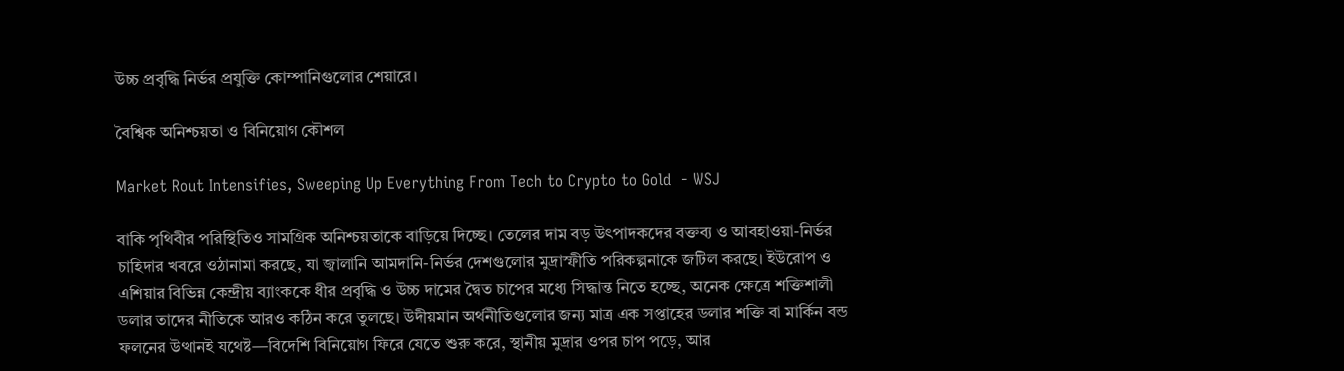উচ্চ প্রবৃদ্ধি নির্ভর প্রযুক্তি কোম্পানিগুলোর শেয়ারে।

বৈশ্বিক অনিশ্চয়তা ও বিনিয়োগ কৌশল

Market Rout Intensifies, Sweeping Up Everything From Tech to Crypto to Gold  - WSJ

বাকি পৃথিবীর পরিস্থিতিও সামগ্রিক অনিশ্চয়তাকে বাড়িয়ে দিচ্ছে। তেলের দাম বড় উৎপাদকদের বক্তব্য ও আবহাওয়া-নির্ভর চাহিদার খবরে ওঠানামা করছে, যা জ্বালানি আমদানি-নির্ভর দেশগুলোর মুদ্রাস্ফীতি পরিকল্পনাকে জটিল করছে। ইউরোপ ও এশিয়ার বিভিন্ন কেন্দ্রীয় ব্যাংককে ধীর প্রবৃদ্ধি ও উচ্চ দামের দ্বৈত চাপের মধ্যে সিদ্ধান্ত নিতে হচ্ছে, অনেক ক্ষেত্রে শক্তিশালী ডলার তাদের নীতিকে আরও কঠিন করে তুলছে। উদীয়মান অর্থনীতিগুলোর জন্য মাত্র এক সপ্তাহের ডলার শক্তি বা মার্কিন বন্ড ফলনের উত্থানই যথেষ্ট—বিদেশি বিনিয়োগ ফিরে যেতে শুরু করে, স্থানীয় মুদ্রার ওপর চাপ পড়ে, আর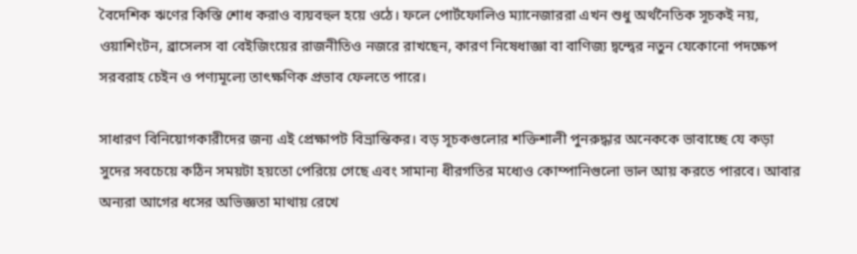বৈদেশিক ঋণের কিস্তি শোধ করাও ব্যয়বহুল হয়ে ওঠে। ফলে পোর্টফোলিও ম্যানেজাররা এখন শুধু অর্থনৈতিক সূচকই নয়, ওয়াশিংটন, ব্রাসেলস বা বেইজিংয়ের রাজনীতিও নজরে রাখছেন, কারণ নিষেধাজ্ঞা বা বাণিজ্য দ্বন্দ্বের নতুন যেকোনো পদক্ষেপ সরবরাহ চেইন ও পণ্যমূল্যে তাৎক্ষণিক প্রভাব ফেলতে পারে।

সাধারণ বিনিয়োগকারীদের জন্য এই প্রেক্ষাপট বিভ্রান্তিকর। বড় সূচকগুলোর শক্তিশালী পুনরুদ্ধার অনেককে ভাবাচ্ছে যে কড়া সুদের সবচেয়ে কঠিন সময়টা হয়তো পেরিয়ে গেছে এবং সামান্য ধীরগতির মধ্যেও কোম্পানিগুলো ভাল আয় করতে পারবে। আবার অন্যরা আগের ধসের অভিজ্ঞতা মাথায় রেখে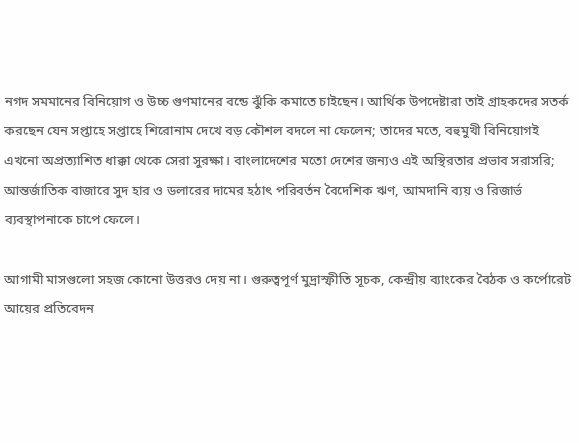নগদ সমমানের বিনিয়োগ ও উচ্চ গুণমানের বন্ডে ঝুঁকি কমাতে চাইছেন। আর্থিক উপদেষ্টারা তাই গ্রাহকদের সতর্ক করছেন যেন সপ্তাহে সপ্তাহে শিরোনাম দেখে বড় কৌশল বদলে না ফেলেন; তাদের মতে, বহুমুখী বিনিয়োগই এখনো অপ্রত্যাশিত ধাক্কা থেকে সেরা সুরক্ষা। বাংলাদেশের মতো দেশের জন্যও এই অস্থিরতার প্রভাব সরাসরি; আন্তর্জাতিক বাজারে সুদ হার ও ডলারের দামের হঠাৎ পরিবর্তন বৈদেশিক ঋণ, আমদানি ব্যয় ও রিজার্ভ ব্যবস্থাপনাকে চাপে ফেলে।

আগামী মাসগুলো সহজ কোনো উত্তরও দেয় না। গুরুত্বপূর্ণ মুদ্রাস্ফীতি সূচক, কেন্দ্রীয় ব্যাংকের বৈঠক ও কর্পোরেট আয়ের প্রতিবেদন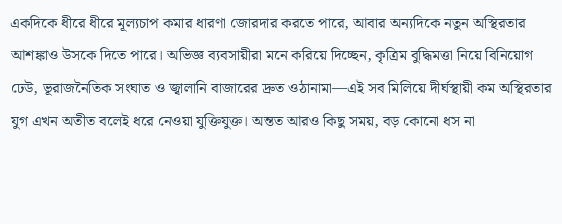একদিকে ধীরে ধীরে মূল্যচাপ কমার ধারণা জোরদার করতে পারে, আবার অন্যদিকে নতুন অস্থিরতার আশঙ্কাও উসকে দিতে পারে। অভিজ্ঞ ব্যবসায়ীরা মনে করিয়ে দিচ্ছেন, কৃত্রিম বুদ্ধিমত্তা নিয়ে বিনিয়োগ ঢেউ, ভূরাজনৈতিক সংঘাত ও জ্বালানি বাজারের দ্রুত ওঠানামা—এই সব মিলিয়ে দীর্ঘস্থায়ী কম অস্থিরতার যুগ এখন অতীত বলেই ধরে নেওয়া যুক্তিযুক্ত। অন্তত আরও কিছু সময়, বড় কোনো ধস না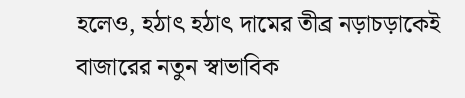হলেও, হঠাৎ হঠাৎ দামের তীব্র নড়াচড়াকেই বাজারের নতুন স্বাভাবিক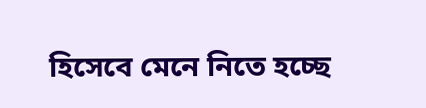হিসেবে মেনে নিতে হচ্ছে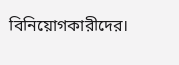বিনিয়োগকারীদের।